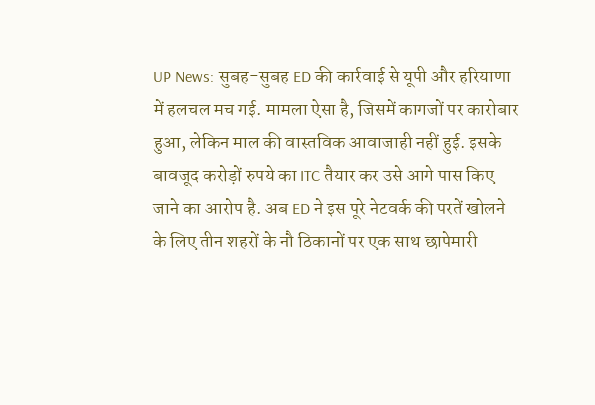UP News: सुबह-सुबह ED की कार्रवाई से यूपी और हरियाणा में हलचल मच गई. मामला ऐसा है, जिसमें कागजों पर कारोबार हुआ, लेकिन माल की वास्तविक आवाजाही नहीं हुई. इसके बावजूद करोड़ों रुपये का ITC तैयार कर उसे आगे पास किए जाने का आरोप है. अब ED ने इस पूरे नेटवर्क की परतें खोलने के लिए तीन शहरों के नौ ठिकानों पर एक साथ छापेमारी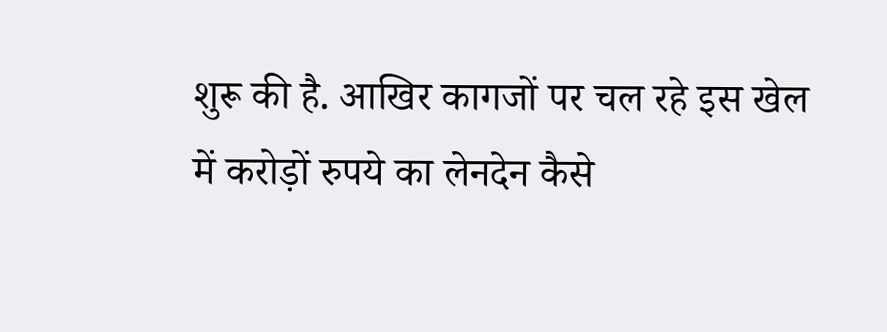शुरू की है. आखिर कागजों पर चल रहे इस खेल में करोड़ों रुपये का लेनदेन कैसे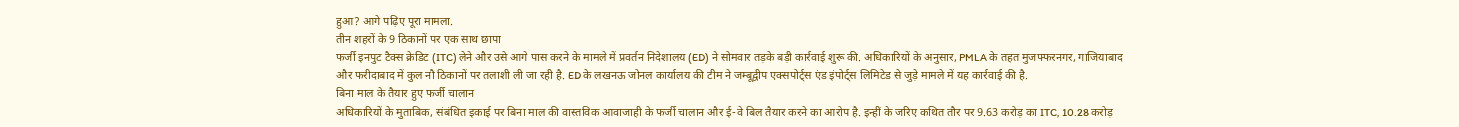हुआ? आगे पढ़िए पूरा मामला.
तीन शहरों के 9 ठिकानों पर एक साथ छापा
फर्जी इनपुट टैक्स क्रेडिट (ITC) लेने और उसे आगे पास करने के मामले में प्रवर्तन निदेशालय (ED) ने सोमवार तड़के बड़ी कार्रवाई शुरू की. अधिकारियों के अनुसार, PMLA के तहत मुजफ्फरनगर, गाजियाबाद और फरीदाबाद में कुल नौ ठिकानों पर तलाशी ली जा रही है. ED के लखनऊ जोनल कार्यालय की टीम ने जम्बूद्वीप एक्सपोर्ट्स एंड इंपोर्ट्स लिमिटेड से जुड़े मामले में यह कार्रवाई की है.
बिना माल के तैयार हुए फर्जी चालान
अधिकारियों के मुताबिक, संबंधित इकाई पर बिना माल की वास्तविक आवाजाही के फर्जी चालान और ई-वे बिल तैयार करने का आरोप है. इन्हीं के जरिए कथित तौर पर 9.63 करोड़ का ITC, 10.28 करोड़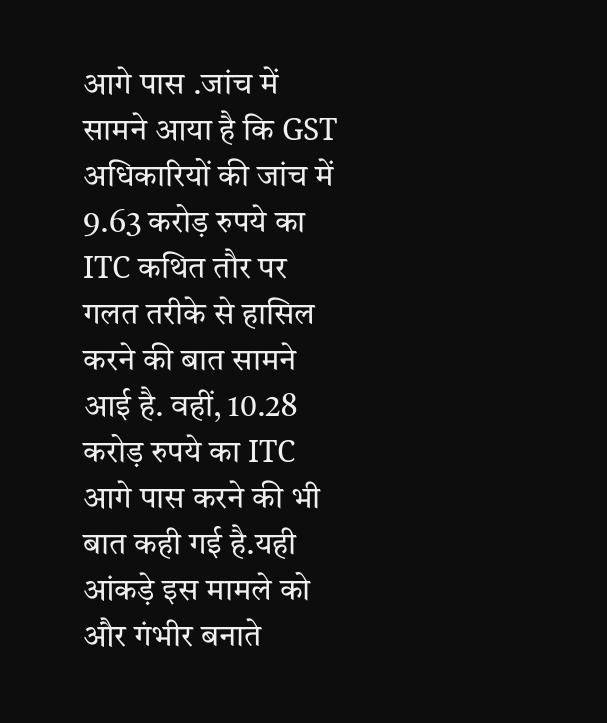आगे पास .जांच में सामने आया है कि GST अधिकारियों की जांच में 9.63 करोड़ रुपये का ITC कथित तौर पर गलत तरीके से हासिल करने की बात सामने आई है. वहीं, 10.28 करोड़ रुपये का ITC आगे पास करने की भी बात कही गई है.यही आंकड़े इस मामले को और गंभीर बनाते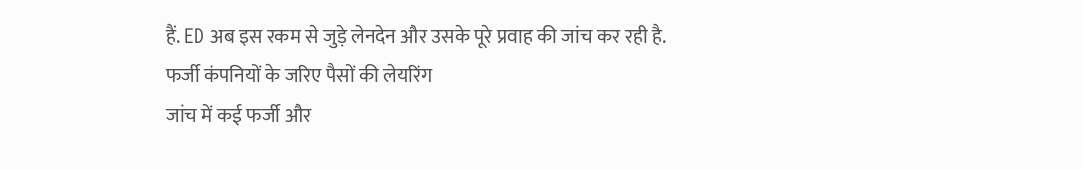हैं. ED अब इस रकम से जुड़े लेनदेन और उसके पूरे प्रवाह की जांच कर रही है.
फर्जी कंपनियों के जरिए पैसों की लेयरिंग
जांच में कई फर्जी और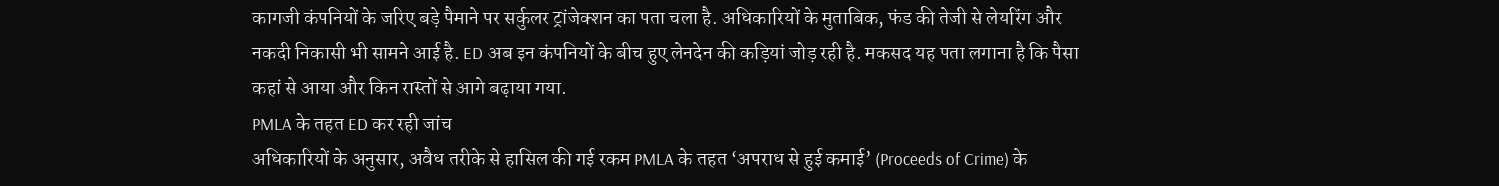कागजी कंपनियों के जरिए बड़े पैमाने पर सर्कुलर ट्रांजेक्शन का पता चला है. अधिकारियों के मुताबिक, फंड की तेजी से लेयरिंग और नकदी निकासी भी सामने आई है. ED अब इन कंपनियों के बीच हुए लेनदेन की कड़ियां जोड़ रही है. मकसद यह पता लगाना है कि पैसा कहां से आया और किन रास्तों से आगे बढ़ाया गया.
PMLA के तहत ED कर रही जांच
अधिकारियों के अनुसार, अवैध तरीके से हासिल की गई रकम PMLA के तहत ‘अपराध से हुई कमाई’ (Proceeds of Crime) के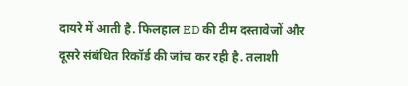दायरे में आती है. फिलहाल ED की टीम दस्तावेजों और दूसरे संबंधित रिकॉर्ड की जांच कर रही है. तलाशी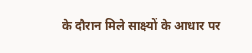के दौरान मिले साक्ष्यों के आधार पर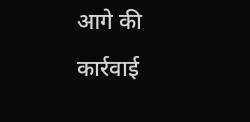आगे की कार्रवाई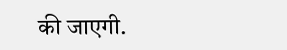की जाएगी.